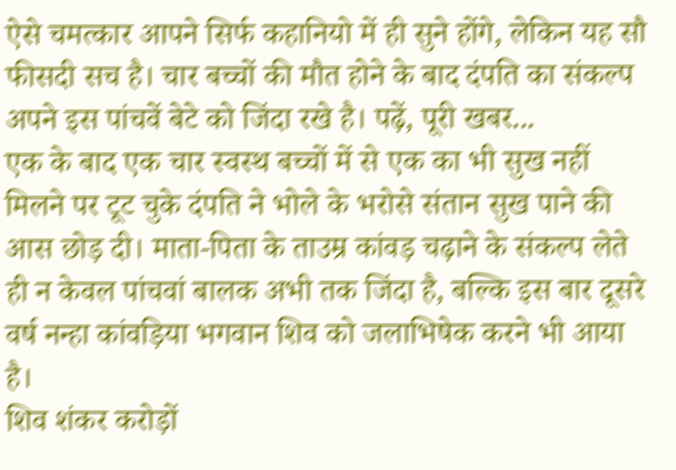ऐसे चमत्कार आपने सिर्फ कहानियो में ही सुने होंगे, लेकिन यह सौ फीसदी सच है। चार बच्चों की मौत होने के बाद दंपति का संकल्प अपने इस पांचवें बेटे को जिंदा रखे है। पढ़ें, पूरी खबर...
एक के बाद एक चार स्वस्थ बच्चों में से एक का भी सुख नहीं मिलने पर टूट चुके दंपति ने भोले के भरोसे संतान सुख पाने की आस छोड़ दी। माता-पिता के ताउम्र कांवड़ चढ़ाने के संकल्प लेते ही न केवल पांचवां बालक अभी तक जिंदा है, बल्कि इस बार दूसरे वर्ष नन्हा कांवड़िया भगवान शिव को जलाभिषेक करने भी आया है।
शिव शंकर करोड़ों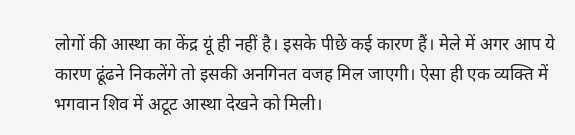लोगों की आस्था का केंद्र यूं ही नहीं है। इसके पीछे कई कारण हैं। मेले में अगर आप ये कारण ढूंढने निकलेंगे तो इसकी अनगिनत वजह मिल जाएगी। ऐसा ही एक व्यक्ति में भगवान शिव में अटूट आस्था देखने को मिली।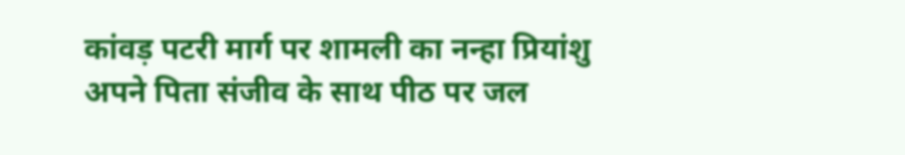कांवड़ पटरी मार्ग पर शामली का नन्हा प्रियांशु अपने पिता संजीव के साथ पीठ पर जल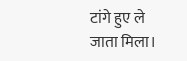टांगे हुए ले जाता मिला।